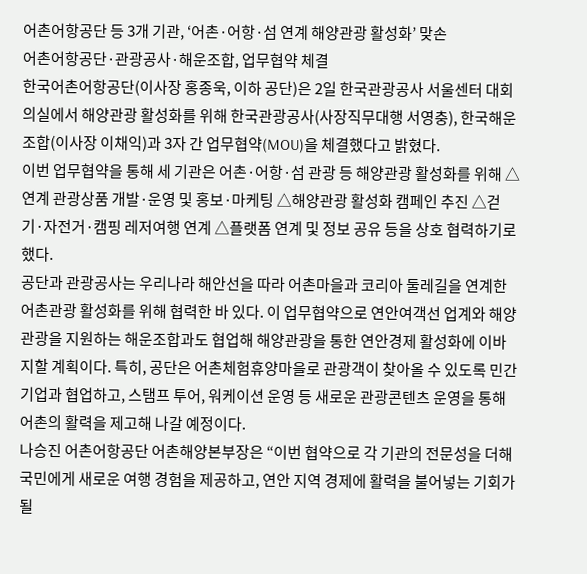어촌어항공단 등 3개 기관, ‘어촌·어항·섬 연계 해양관광 활성화’ 맞손
어촌어항공단·관광공사·해운조합, 업무협약 체결
한국어촌어항공단(이사장 홍종욱, 이하 공단)은 2일 한국관광공사 서울센터 대회의실에서 해양관광 활성화를 위해 한국관광공사(사장직무대행 서영충), 한국해운조합(이사장 이채익)과 3자 간 업무협약(MOU)을 체결했다고 밝혔다.
이번 업무협약을 통해 세 기관은 어촌·어항·섬 관광 등 해양관광 활성화를 위해 △연계 관광상품 개발·운영 및 홍보·마케팅 △해양관광 활성화 캠페인 추진 △걷기·자전거·캠핑 레저여행 연계 △플랫폼 연계 및 정보 공유 등을 상호 협력하기로 했다.
공단과 관광공사는 우리나라 해안선을 따라 어촌마을과 코리아 둘레길을 연계한 어촌관광 활성화를 위해 협력한 바 있다. 이 업무협약으로 연안여객선 업계와 해양관광을 지원하는 해운조합과도 협업해 해양관광을 통한 연안경제 활성화에 이바지할 계획이다. 특히, 공단은 어촌체험휴양마을로 관광객이 찾아올 수 있도록 민간기업과 협업하고, 스탬프 투어, 워케이션 운영 등 새로운 관광콘텐츠 운영을 통해 어촌의 활력을 제고해 나갈 예정이다.
나승진 어촌어항공단 어촌해양본부장은 “이번 협약으로 각 기관의 전문성을 더해 국민에게 새로운 여행 경험을 제공하고, 연안 지역 경제에 활력을 불어넣는 기회가 될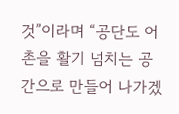것”이라며 “공단도 어촌을 활기 넘치는 공간으로 만들어 나가겠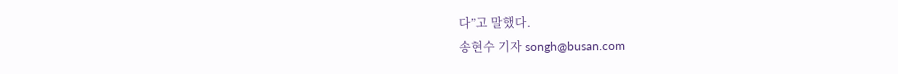다”고 말했다.
송현수 기자 songh@busan.com